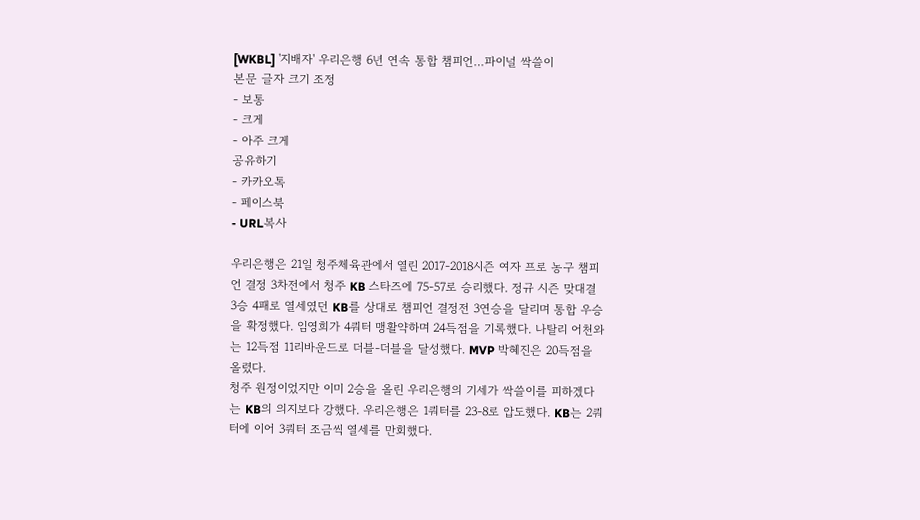[WKBL] '지배자' 우리은행 6년 연속 통합 챔피언…파이널 싹쓸이
본문 글자 크기 조정
- 보통
- 크게
- 아주 크게
공유하기
- 카카오톡
- 페이스북
- URL복사

우리은행은 21일 청주체육관에서 열린 2017-2018시즌 여자 프로 농구 챔피언 결정 3차전에서 청주 KB 스타즈에 75-57로 승리했다. 정규 시즌 맞대결 3승 4패로 열세였던 KB를 상대로 챔피언 결정전 3연승을 달리며 통합 우승을 확정했다. 임영희가 4쿼터 맹활약하며 24득점을 기록했다. 나탈리 어천와는 12득점 11리바운드로 더블-더블을 달성했다. MVP 박혜진은 20득점을 올렸다.
청주 원정이었지만 이미 2승을 올린 우리은행의 기세가 싹쓸이를 피하겠다는 KB의 의지보다 강했다. 우리은행은 1쿼터를 23-8로 압도했다. KB는 2쿼터에 이어 3쿼터 조금씩 열세를 만회했다.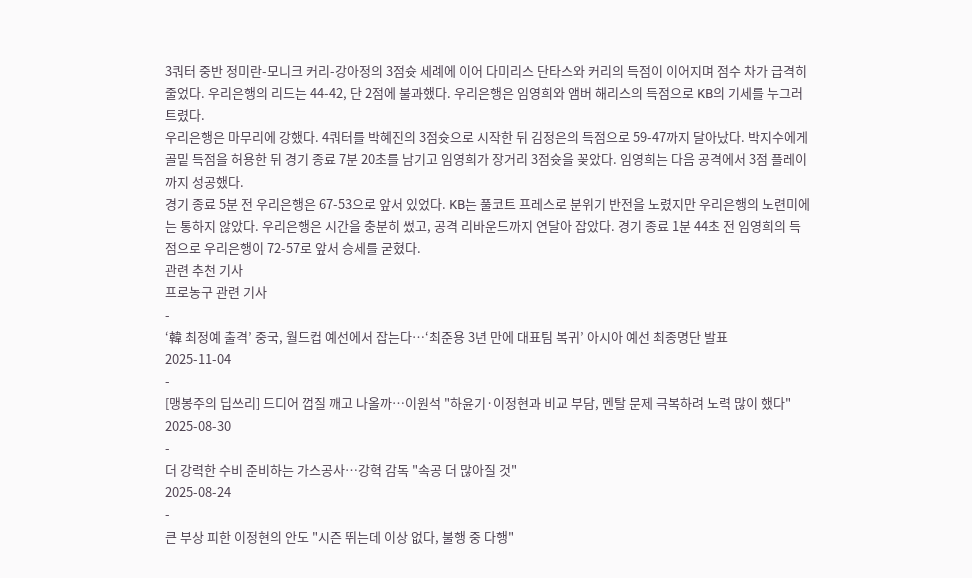3쿼터 중반 정미란-모니크 커리-강아정의 3점슛 세례에 이어 다미리스 단타스와 커리의 득점이 이어지며 점수 차가 급격히 줄었다. 우리은행의 리드는 44-42, 단 2점에 불과했다. 우리은행은 임영희와 앰버 해리스의 득점으로 KB의 기세를 누그러트렸다.
우리은행은 마무리에 강했다. 4쿼터를 박혜진의 3점슛으로 시작한 뒤 김정은의 득점으로 59-47까지 달아났다. 박지수에게 골밑 득점을 허용한 뒤 경기 종료 7분 20초를 남기고 임영희가 장거리 3점슛을 꽂았다. 임영희는 다음 공격에서 3점 플레이까지 성공했다.
경기 종료 5분 전 우리은행은 67-53으로 앞서 있었다. KB는 풀코트 프레스로 분위기 반전을 노렸지만 우리은행의 노련미에는 통하지 않았다. 우리은행은 시간을 충분히 썼고, 공격 리바운드까지 연달아 잡았다. 경기 종료 1분 44초 전 임영희의 득점으로 우리은행이 72-57로 앞서 승세를 굳혔다.
관련 추천 기사
프로농구 관련 기사
-
‘韓 최정예 출격’ 중국, 월드컵 예선에서 잡는다…‘최준용 3년 만에 대표팀 복귀’ 아시아 예선 최종명단 발표
2025-11-04
-
[맹봉주의 딥쓰리] 드디어 껍질 깨고 나올까…이원석 "하윤기·이정현과 비교 부담, 멘탈 문제 극복하려 노력 많이 했다"
2025-08-30
-
더 강력한 수비 준비하는 가스공사…강혁 감독 "속공 더 많아질 것"
2025-08-24
-
큰 부상 피한 이정현의 안도 "시즌 뛰는데 이상 없다, 불행 중 다행"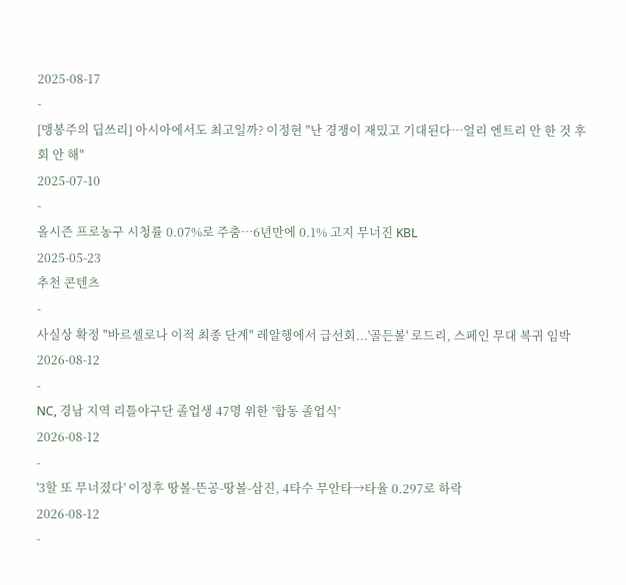2025-08-17
-
[맹봉주의 딥쓰리] 아시아에서도 최고일까? 이정현 "난 경쟁이 재밌고 기대된다…얼리 엔트리 안 한 것 후회 안 해"
2025-07-10
-
올시즌 프로농구 시청률 0.07%로 주춤…6년만에 0.1% 고지 무너진 KBL
2025-05-23
추천 콘텐츠
-
사실상 확정 "바르셀로나 이적 최종 단계" 레알행에서 급선회...'골든볼' 로드리, 스페인 무대 복귀 임박
2026-08-12
-
NC, 경남 지역 리틀야구단 졸업생 47명 위한 ’합동 졸업식’
2026-08-12
-
'3할 또 무너졌다' 이정후 땅볼-뜬공-땅볼-삼진, 4타수 무안타→타율 0.297로 하락
2026-08-12
-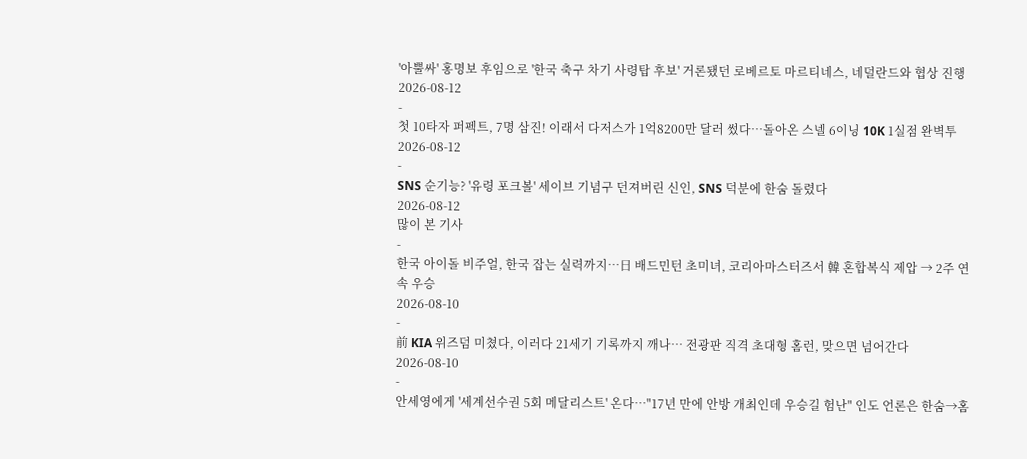'아뿔싸' 홍명보 후임으로 '한국 축구 차기 사령탑 후보' 거론됐던 로베르토 마르티네스, 네덜란드와 협상 진행
2026-08-12
-
첫 10타자 퍼펙트, 7명 삼진! 이래서 다저스가 1억8200만 달러 썼다…돌아온 스넬 6이닝 10K 1실점 완벽투
2026-08-12
-
SNS 순기능? '유령 포크볼' 세이브 기념구 던져버린 신인, SNS 덕분에 한숨 돌렸다
2026-08-12
많이 본 기사
-
한국 아이돌 비주얼, 한국 잡는 실력까지…日 배드민턴 초미녀, 코리아마스터즈서 韓 혼합복식 제압 → 2주 연속 우승
2026-08-10
-
前 KIA 위즈덤 미쳤다, 이러다 21세기 기록까지 깨나… 전광판 직격 초대형 홈런, 맞으면 넘어간다
2026-08-10
-
안세영에게 '세계선수권 5회 메달리스트' 온다…"17년 만에 안방 개최인데 우승길 험난" 인도 언론은 한숨→홈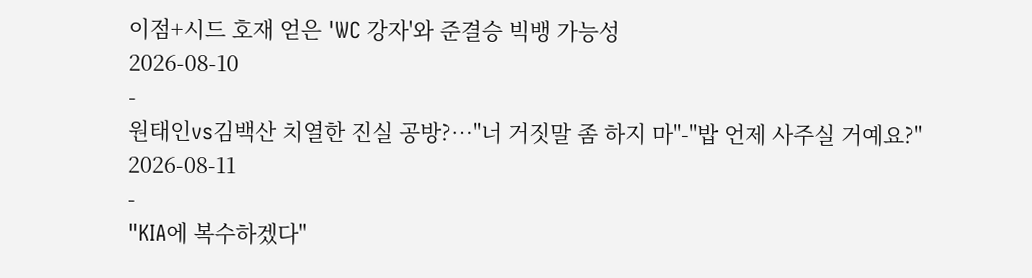이점+시드 호재 얻은 'WC 강자'와 준결승 빅뱅 가능성
2026-08-10
-
원태인vs김백산 치열한 진실 공방?…"너 거짓말 좀 하지 마"-"밥 언제 사주실 거예요?"
2026-08-11
-
"KIA에 복수하겠다"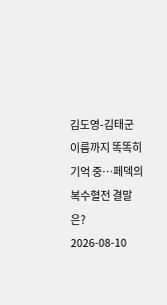김도영-김태군 이름까지 똑똑히 기억 중…페덱의 복수혈전 결말은?
2026-08-10